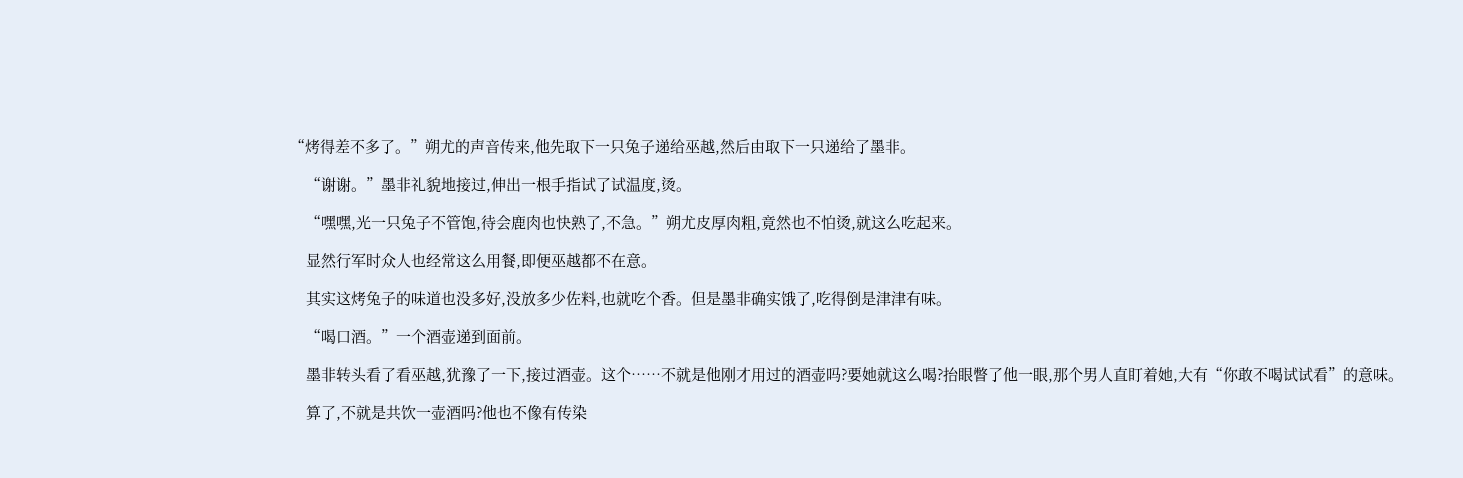“烤得差不多了。”朔尤的声音传来,他先取下一只兔子递给巫越,然后由取下一只递给了墨非。

    “谢谢。”墨非礼貌地接过,伸出一根手指试了试温度,烫。

    “嘿嘿,光一只兔子不管饱,待会鹿肉也快熟了,不急。”朔尤皮厚肉粗,竟然也不怕烫,就这么吃起来。

    显然行军时众人也经常这么用餐,即便巫越都不在意。

    其实这烤兔子的味道也没多好,没放多少佐料,也就吃个香。但是墨非确实饿了,吃得倒是津津有味。

    “喝口酒。”一个酒壶递到面前。

    墨非转头看了看巫越,犹豫了一下,接过酒壶。这个……不就是他刚才用过的酒壶吗?要她就这么喝?抬眼瞥了他一眼,那个男人直盯着她,大有“你敢不喝试试看”的意味。

    算了,不就是共饮一壶酒吗?他也不像有传染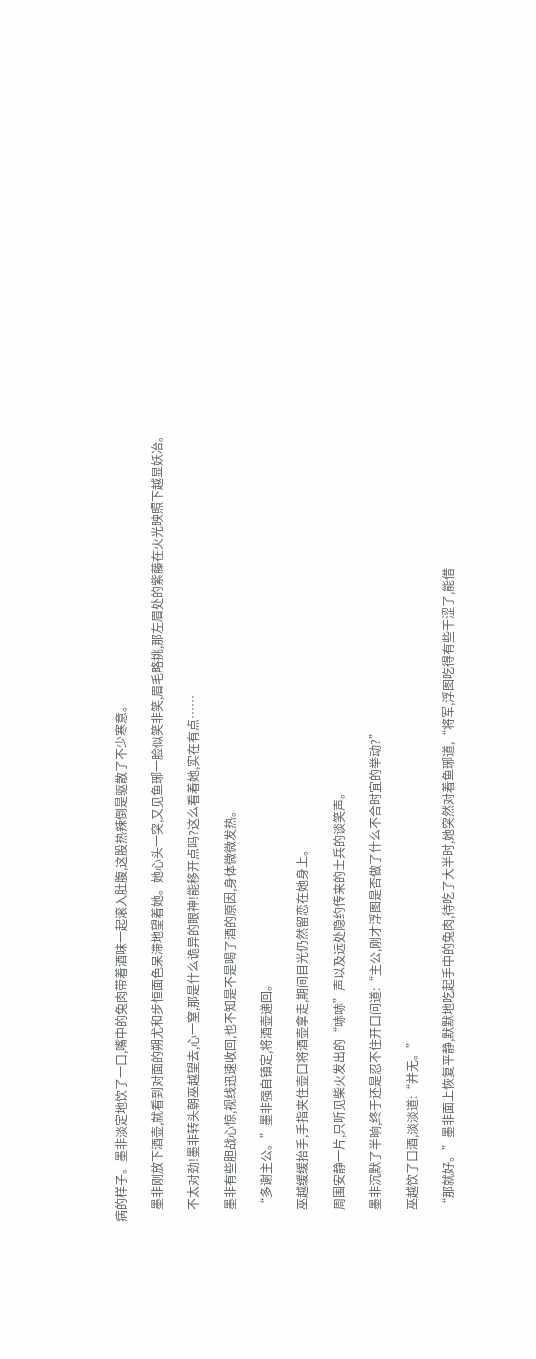病的样子。墨非淡定地饮了一口,嘴中的兔肉带着酒味一起滚入肚腹,这股热辣倒是驱散了不少寒意。

    墨非刚放下酒壶,就看到对面的朔尤和步恒面色呆滞地望着她。她心头一突,又见鱼琊一脸似笑非笑,眉毛略挑,那左眉处的紫藤在火光映照下越显妖冶。

    不太对劲!墨非转头朝巫越望去,心一窒,那是什么诡异的眼神!能移开点吗?这么看着她,实在有点……

    墨非有些胆战心惊,视线迅速收回,也不知是不是喝了酒的原因,身体微微发热。

    “多谢主公。”墨非强自镇定,将酒壶递回。

    巫越缓缓抬手,手指夹住壶口将酒壶拿走,期间目光仍然留恋在她身上。

    周围安静一片,只听见柴火发出的“哧哧”声以及远处隐约传来的士兵的谈笑声。

    墨非沉默了半晌,终于还是忍不住开口问道:“主公,刚才浮图是否做了什么不合时宜的举动?”

    巫越饮了口酒,淡淡道:“并无。”

    “那就好。”墨非面上恢复平静,默默地吃起手中的兔肉,待吃了大半时,她突然对着鱼琊道,“将军,浮图吃得有些干涩了,能借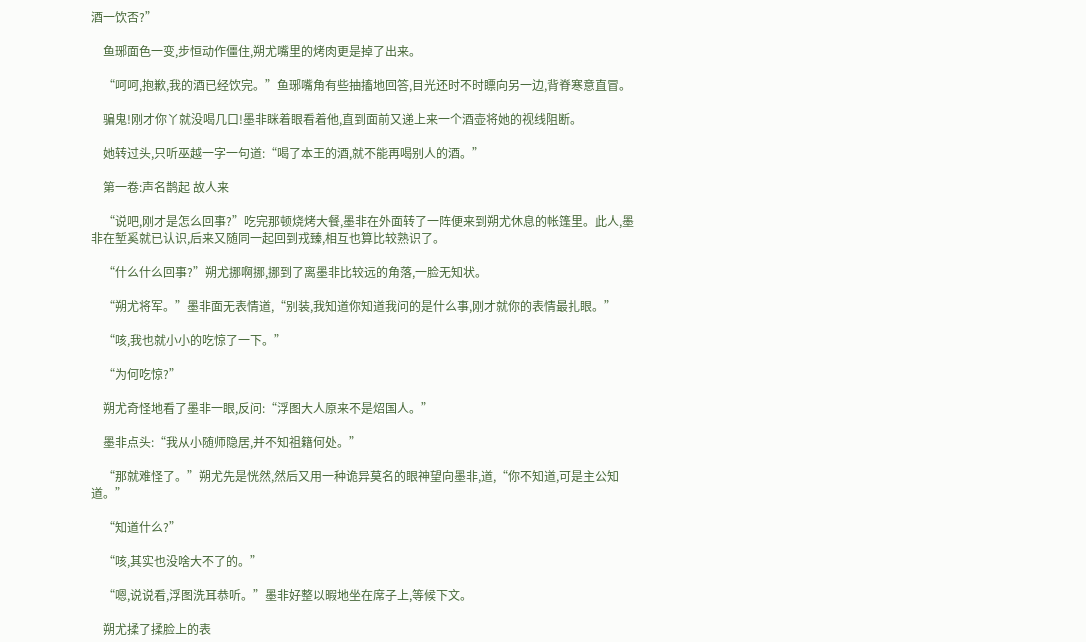酒一饮否?”

    鱼琊面色一变,步恒动作僵住,朔尤嘴里的烤肉更是掉了出来。

    “呵呵,抱歉,我的酒已经饮完。”鱼琊嘴角有些抽搐地回答,目光还时不时瞟向另一边,背脊寒意直冒。

    骗鬼!刚才你丫就没喝几口!墨非眯着眼看着他,直到面前又递上来一个酒壶将她的视线阻断。

    她转过头,只听巫越一字一句道:“喝了本王的酒,就不能再喝别人的酒。”

    第一卷:声名鹊起 故人来

    “说吧,刚才是怎么回事?”吃完那顿烧烤大餐,墨非在外面转了一阵便来到朔尤休息的帐篷里。此人,墨非在堑奚就已认识,后来又随同一起回到戎臻,相互也算比较熟识了。

    “什么什么回事?”朔尤挪啊挪,挪到了离墨非比较远的角落,一脸无知状。

    “朔尤将军。”墨非面无表情道,“别装,我知道你知道我问的是什么事,刚才就你的表情最扎眼。”

    “咳,我也就小小的吃惊了一下。”

    “为何吃惊?”

    朔尤奇怪地看了墨非一眼,反问:“浮图大人原来不是炤国人。”

    墨非点头:“我从小随师隐居,并不知祖籍何处。”

    “那就难怪了。”朔尤先是恍然,然后又用一种诡异莫名的眼神望向墨非,道,“你不知道,可是主公知道。”

    “知道什么?”

    “咳,其实也没啥大不了的。”

    “嗯,说说看,浮图洗耳恭听。”墨非好整以暇地坐在席子上,等候下文。

    朔尤揉了揉脸上的表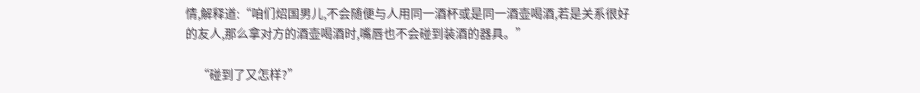情,解释道:“咱们炤国男儿,不会随便与人用同一酒杯或是同一酒壶喝酒,若是关系很好的友人,那么拿对方的酒壶喝酒时,嘴唇也不会碰到装酒的器具。”

    “碰到了又怎样?”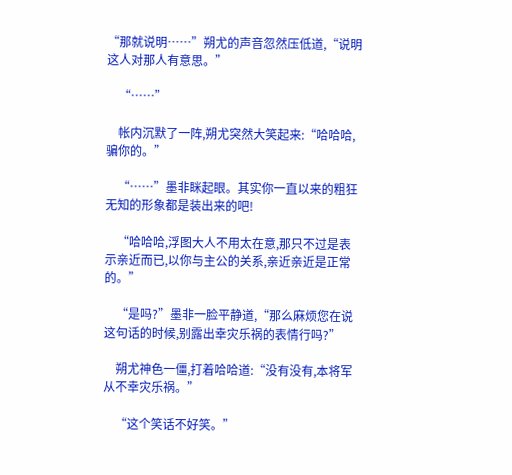“那就说明……”朔尤的声音忽然压低道,“说明这人对那人有意思。”

    “……”

    帐内沉默了一阵,朔尤突然大笑起来:“哈哈哈,骗你的。”

    “……”墨非眯起眼。其实你一直以来的粗狂无知的形象都是装出来的吧!

    “哈哈哈,浮图大人不用太在意,那只不过是表示亲近而已,以你与主公的关系,亲近亲近是正常的。”

    “是吗?”墨非一脸平静道,“那么麻烦您在说这句话的时候,别露出幸灾乐祸的表情行吗?”

    朔尤神色一僵,打着哈哈道:“没有没有,本将军从不幸灾乐祸。”

    “这个笑话不好笑。”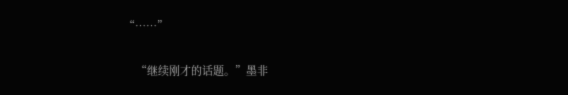“……”

    “继续刚才的话题。”墨非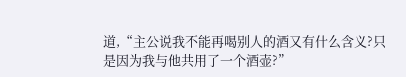道,“主公说我不能再喝别人的酒又有什么含义?只是因为我与他共用了一个酒壶?”